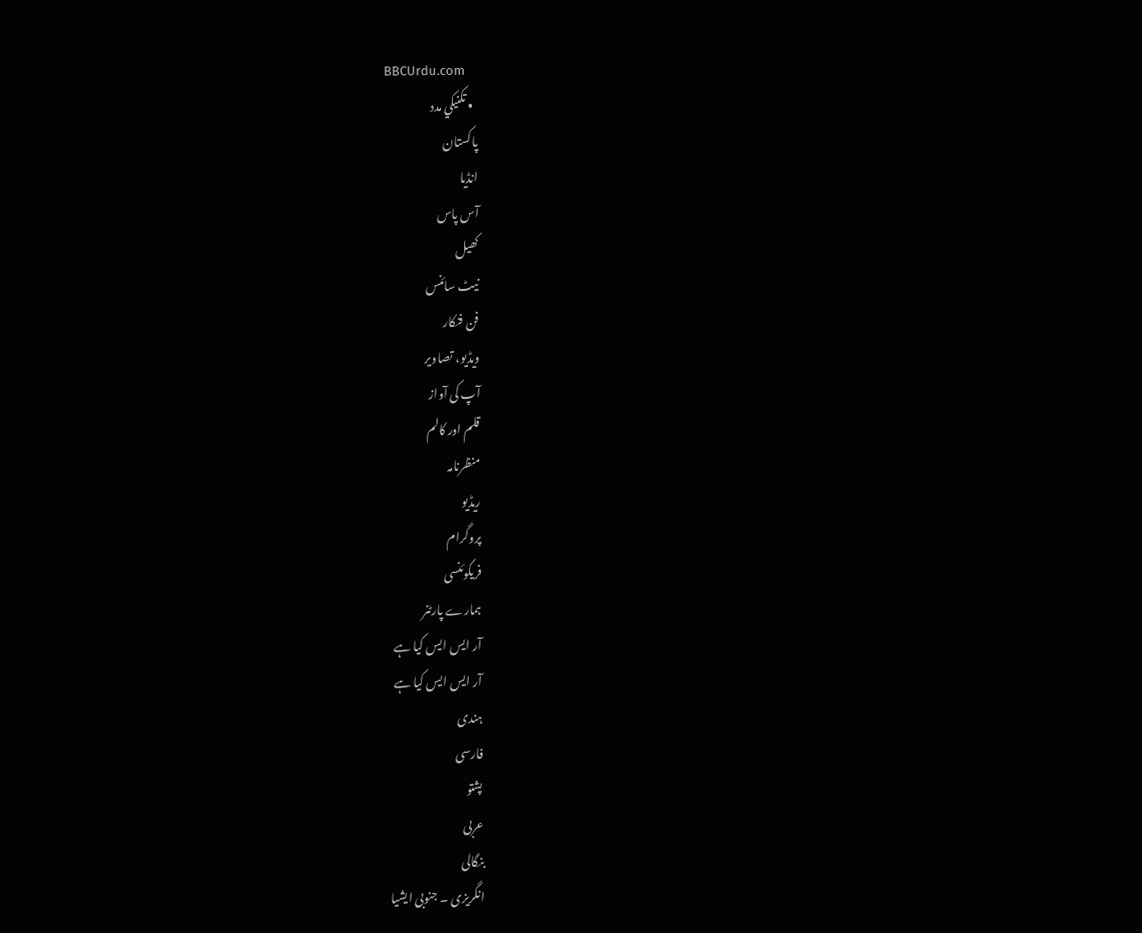BBCUrdu.com
  • تکنيکي مدد
پاکستان
انڈیا
آس پاس
کھیل
نیٹ سائنس
فن فنکار
ویڈیو، تصاویر
آپ کی آواز
قلم اور کالم
منظرنامہ
ریڈیو
پروگرام
فریکوئنسی
ہمارے پارٹنر
آر ایس ایس کیا ہے
آر ایس ایس کیا ہے
ہندی
فارسی
پشتو
عربی
بنگالی
انگریزی ۔ جنوبی ایشیا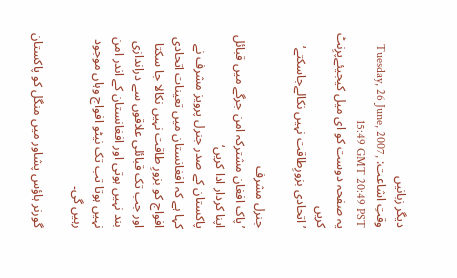دیگر زبانیں
وقتِ اشاعت: Tuesday, 26 June, 2007, 15:49 GMT 20:49 PST
یہ صفحہ دوست کو ای میل کیجیئےپرِنٹ کریں
’اتحادی بزورِطاقت نہیں نکالےجاسکتے‘

جنرل مشرف
’پاک افغان مشترکہ امن جرگے میں قبائل اپنا کردار ادا کریں‘
پاکستان کے صدر جنرل پرویز مشرف نے کہا ہے کہ افغانستان میں تعینات اتحادی افواج کو بزورِ طاقت نہیں نکالا جا سکتا اور جب تک قبائلی علاقوں سے دراندازی بند نہیں ہوتی اور افغانستان کے اندر امن نہیں ہوتا تب تک نیٹو افواج وہاں موجود رہیں گی۔

گورنر ہاؤس پشاور میں منگل کو پاکستان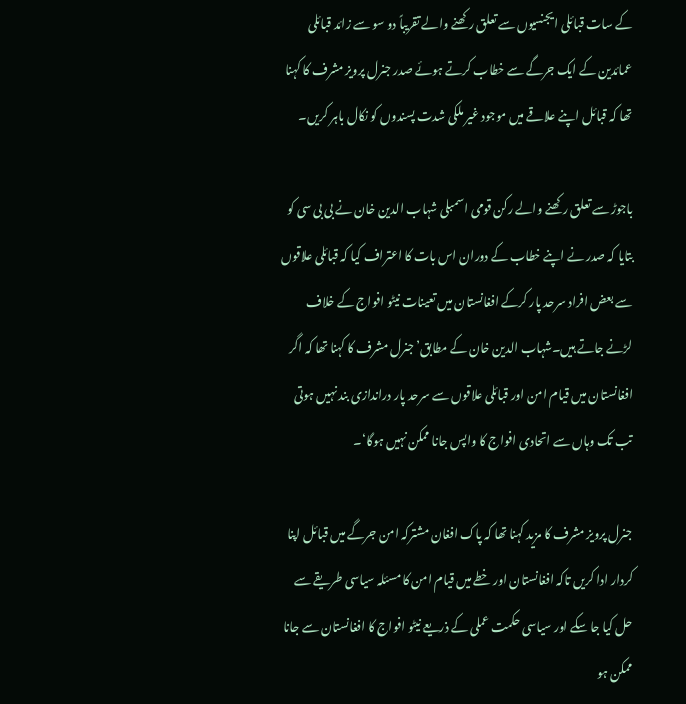کے سات قبائلی ایجنسیوں سے تعلق رکھنے والے تقریباً دو سو سے زائد قبائلی عمائدین کے ایک جرگے سے خطاب کرتے ہوئے صدر جنرل پرویز مشرف کا کہنا تھا کہ قبائل اپنے علاقے میں موجود غیر ملکی شدت پسندوں کو نکال باہر کریں۔

باجوڑ سے تعلق رکھنے والے رکن قومی اسمبلی شہاب الدین خان نے بی بی سی کو بتایا کہ صدر نے اپنے خطاب کے دوران اس بات کا اعتراف کیا کہ قبائلی علاقوں سے بعض افراد سرحد پار کرکے افغانستان میں تعینات نیٹو افواج کے خلاف لڑنے جاتے ہیں۔شہاب الدین خان کے مطابق’جنرل مشرف کا کہنا تھا کہ اگر افغانستان میں قیام امن اور قبائلی علاقوں سے سرحد پار دراندازی بند نہیں ہوتی تب تک وہاں سے اتحادی افواج کا واپس جانا ممکن نہیں ہوگا‘۔

جنرل پرویز مشرف کا مزید کہنا تھا کہ پاک افغان مشترکہ امن جرگے میں قبائل اپنا کردار ادا کریں تاکہ افغانستان اور خطے میں قیام امن کا مسئلہ سیاسی طریقے سے حل کیا جا سکے اور سیاسی حکمت عملی کے ذریعے نیٹو افواج کا افغانستان سے جانا ممکن ہو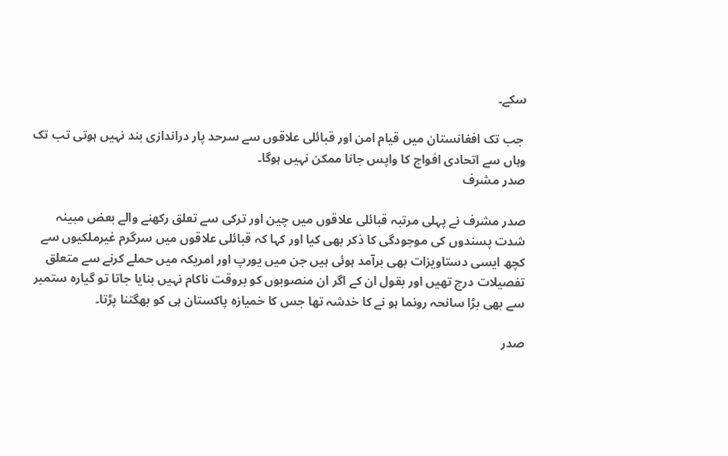سکے۔

 جب تک افغانستان میں قیام امن اور قبائلی علاقوں سے سرحد پار دراندازی بند نہیں ہوتی تب تک وہاں سے اتحادی افواج کا واپس جانا ممکن نہیں ہوگا۔
صدر مشرف

صدر مشرف نے پہلی مرتبہ قبائلی علاقوں میں چین اور ترکی سے تعلق رکھنے والے بعض مبینہ شدت پسندوں کی موجودگی کا ذکر بھی کیا اور کہا کہ قبائلی علاقوں میں سرگرم غیرملکیوں سے کچھ ایسی دستاویزات بھی برآمد ہوئی ہیں جن میں یورپ اور امریکہ میں حملے کرنے سے متعلق تفصیلات درج تھیں اور بقول ان کے اگر ان منصوبوں کو بروقت ناکام نہیں بنایا جاتا تو گیارہ ستمبر سے بھی بڑا سانحہ رونما ہو نے کا خدشہ تھا جس کا خمیازہ پاکستان ہی کو بھگتنا پڑتا۔

صدر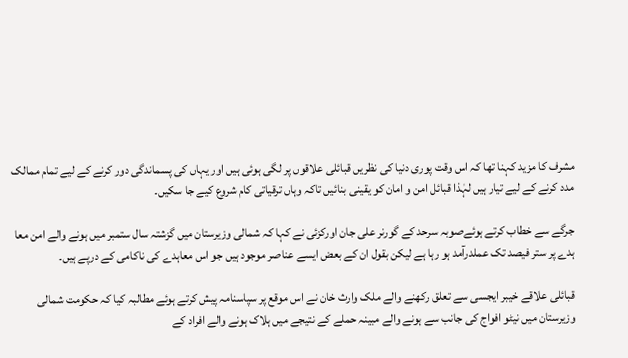مشرف کا مزید کہنا تھا کہ اس وقت پوری دنیا کی نظریں قبائلی علاقوں پر لگی ہوئی ہیں اور یہاں کی پسماندگی دور کرنے کے لیے تمام ممالک مدد کرنے کے لیے تیار ہیں لہٰذا قبائل امن و امان کو یقینی بنائیں تاکہ وہاں ترقیاتی کام شروع کیے جا سکیں۔

جرگے سے خطاب کرتے ہوئےصوبہ سرحد کے گورنر علی جان اورکزئی نے کہا کہ شمالی وزیرستان میں گزشتہ سال ستمبر میں ہونے والے امن معا ہدے پر ستر فیصد تک عملدرآمد ہو رہا ہے لیکن بقول ان کے بعض ایسے عناصر موجود ہیں جو اس معاہدے کی ناکامی کے درپے ہیں۔

قبائلی علاقے خیبر ایجسی سے تعلق رکھنے والے ملک وارث خان نے اس موقع پر سپاسنامہ پیش کرتے ہوئے مطالبہ کیا کہ حکومت شمالی وزیرستان میں نیٹو افواج کی جانب سے ہونے والے مبینہ حملے کے نتیجے میں ہلاک ہونے والے افراد کے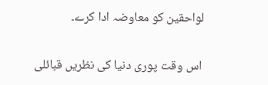لواحقین کو معاوضہ ادا کرے۔

 اس وقت پوری دنیا کی نظریں قبائلی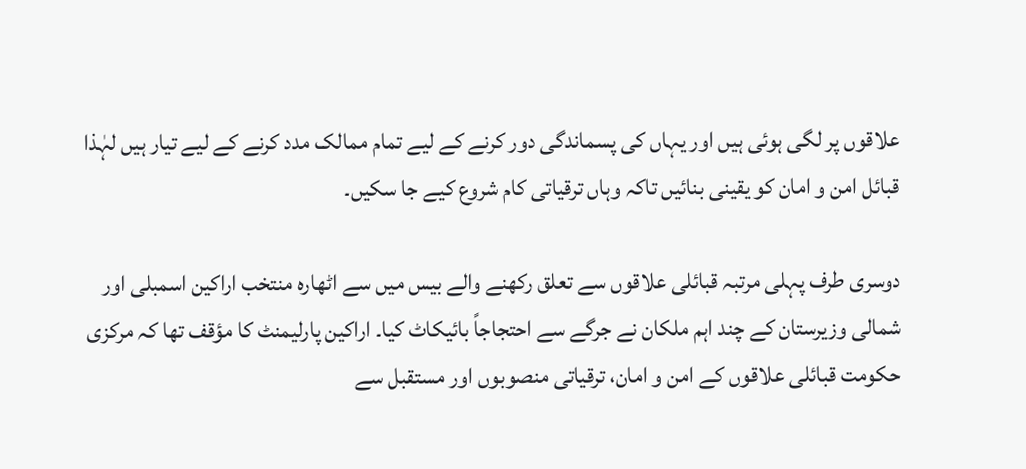علاقوں پر لگی ہوئی ہیں اور یہاں کی پسماندگی دور کرنے کے لیے تمام ممالک مدد کرنے کے لیے تیار ہیں لہٰذا قبائل امن و امان کو یقینی بنائیں تاکہ وہاں ترقیاتی کام شروع کیے جا سکیں۔

دوسری طرف پہلی مرتبہ قبائلی علاقوں سے تعلق رکھنے والے بیس میں سے اٹھارہ منتخب اراکین اسمبلی اور شمالی وزیرستان کے چند اہم ملکان نے جرگے سے احتجاجاً بائیکاٹ کیا۔ اراکین پارلیمنٹ کا مؤقف تھا کہ مرکزی حکومت قبائلی علاقوں کے امن و امان، ترقیاتی منصوبوں اور مستقبل سے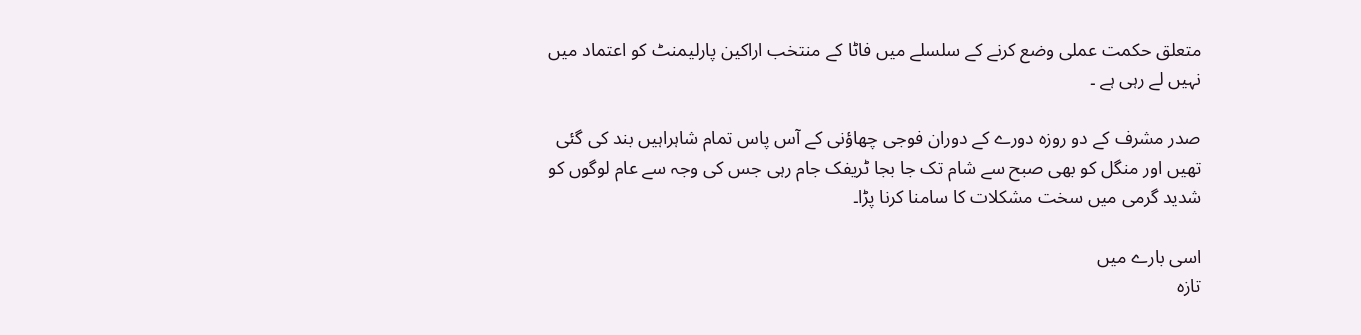متعلق حکمت عملی وضع کرنے کے سلسلے میں فاٹا کے منتخب اراکین پارلیمنٹ کو اعتماد میں نہیں لے رہی ہے ۔

صدر مشرف کے دو روزہ دورے کے دوران فوجی چھاؤنی کے آس پاس تمام شاہراہیں بند کی گئی تھیں اور منگل کو بھی صبح سے شام تک جا بجا ٹریفک جام رہی جس کی وجہ سے عام لوگوں کو شدید گرمی میں سخت مشکلات کا سامنا کرنا پڑا۔

اسی بارے میں
تازہ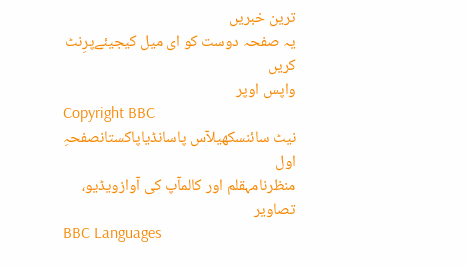ترین خبریں
یہ صفحہ دوست کو ای میل کیجیئےپرِنٹ کریں
واپس اوپر
Copyright BBC
نیٹ سائنسکھیلآس پاسانڈیاپاکستانصفحہِ اول
منظرنامہقلم اور کالمآپ کی آوازویڈیو، تصاویر
BBC Languages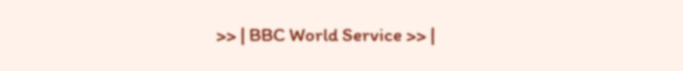>> | BBC World Service >> |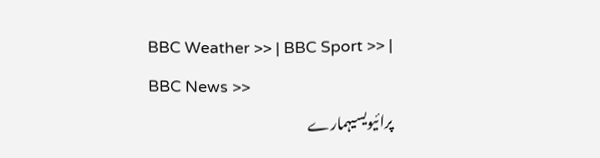BBC Weather >> | BBC Sport >> | BBC News >>
پرائیویسیہمارے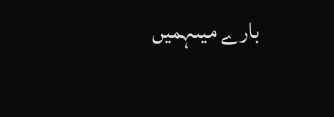بارے میںہمیں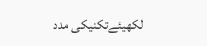لکھیئےتکنیکی مدد